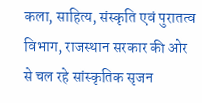कला, साहित्य, संस्कृति एवं पुरातत्व विभाग, राजस्थान सरकार की ओर से चल रहे सांस्कृतिक सृजन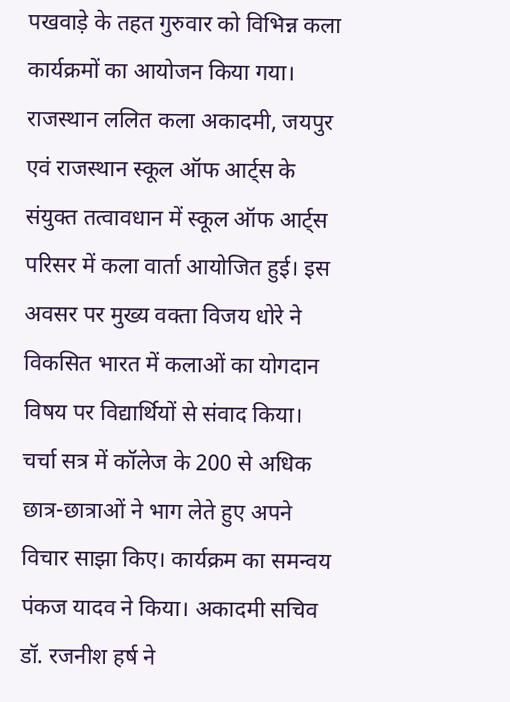पखवाड़े के तहत गुरुवार को विभिन्न कला कार्यक्रमों का आयोजन किया गया। राजस्थान ललित कला अकादमी, जयपुर एवं राजस्थान स्कूल ऑफ आर्ट्स के संयुक्त तत्वावधान में स्कूल ऑफ आर्ट्स परिसर में कला वार्ता आयोजित हुई। इस अवसर पर मुख्य वक्ता विजय धोरे ने विकसित भारत में कलाओं का योगदान विषय पर विद्यार्थियों से संवाद किया। चर्चा सत्र में कॉलेज के 200 से अधिक छात्र-छात्राओं ने भाग लेते हुए अपने विचार साझा किए। कार्यक्रम का समन्वय पंकज यादव ने किया। अकादमी सचिव डॉ. रजनीश हर्ष ने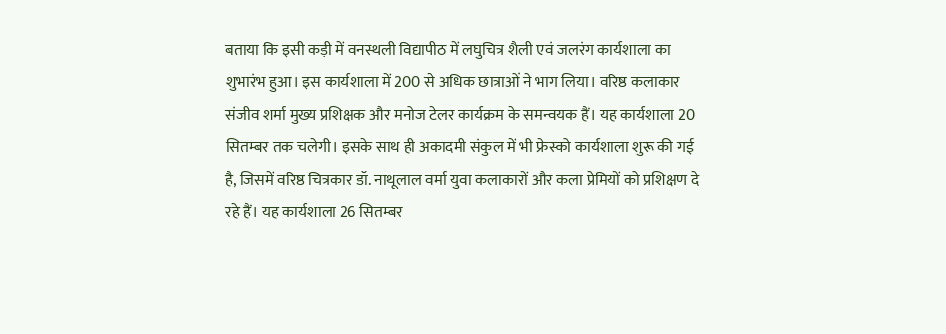बताया कि इसी कड़ी में वनस्थली विद्यापीठ में लघुचित्र शैली एवं जलरंग कार्यशाला का शुभारंभ हुआ। इस कार्यशाला में 200 से अधिक छात्राओं ने भाग लिया। वरिष्ठ कलाकार संजीव शर्मा मुख्य प्रशिक्षक और मनोज टेलर कार्यक्रम के समन्वयक हैं। यह कार्यशाला 20 सितम्बर तक चलेगी। इसके साथ ही अकादमी संकुल में भी फ्रेस्को कार्यशाला शुरू की गई है, जिसमें वरिष्ठ चित्रकार डॉ. नाथूलाल वर्मा युवा कलाकारों और कला प्रेमियों को प्रशिक्षण दे रहे हैं। यह कार्यशाला 26 सितम्बर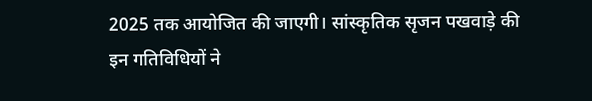2025 तक आयोजित की जाएगी। सांस्कृतिक सृजन पखवाड़े की इन गतिविधियों ने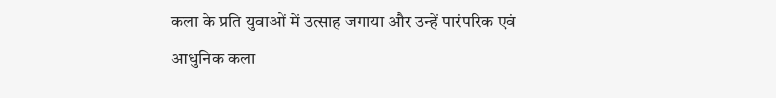कला के प्रति युवाओं में उत्साह जगाया और उन्हें पारंपरिक एवं आधुनिक कला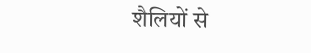शैलियों से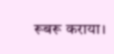रूबरू कराया।